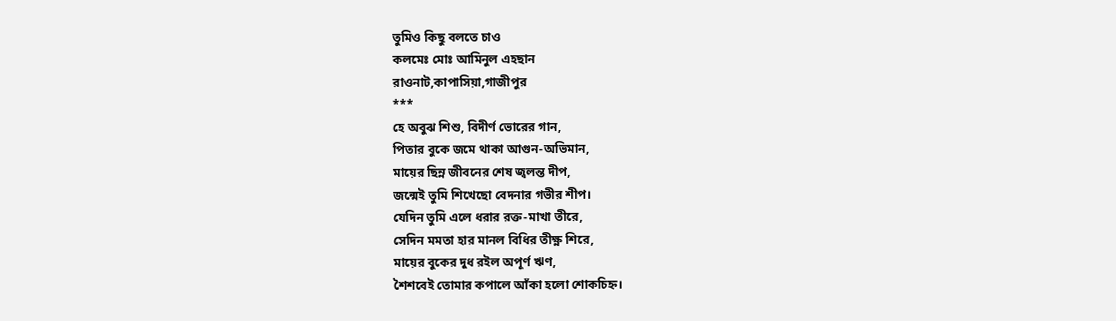তুমিও কিছু বলতে চাও
কলমেঃ মোঃ আমিনুল এহছান
রাওনাট,কাপাসিয়া,গাজীপুর
***
হে অবুঝ শিশু, বিদীর্ণ ভোরের গান,
পিতার বুকে জমে থাকা আগুন-অভিমান,
মায়ের ছিন্ন জীবনের শেষ জ্বলন্ত দীপ,
জন্মেই তুমি শিখেছো বেদনার গভীর শীপ।
যেদিন তুমি এলে ধরার রক্ত-মাখা তীরে,
সেদিন মমতা হার মানল বিধির তীক্ষ্ণ শিরে,
মায়ের বুকের দুধ রইল অপূর্ণ ঋণ,
শৈশবেই তোমার কপালে আঁকা হলো শোকচিহ্ন।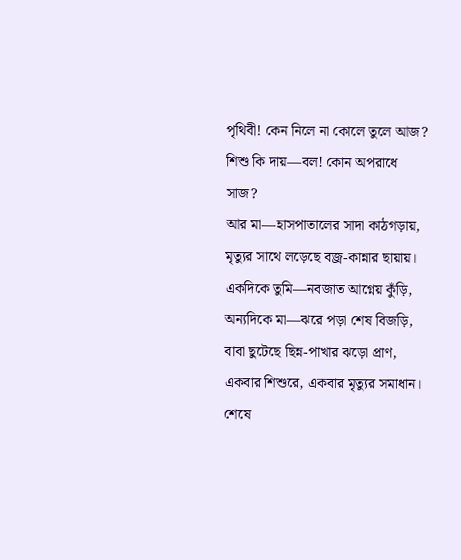পৃথিবী! কেন নিলে না কোলে তুলে আজ?
শিশু কি দায়—বল! কোন অপরাধে সাজ?
আর মা—হাসপাতালের সাদা কাঠগড়ায়,
মৃত্যুর সাথে লড়েছে বজ্র-কান্নার ছায়ায়।
একদিকে তুমি—নবজাত আগ্নেয় কুঁড়ি,
অন্যদিকে মা—ঝরে পড়া শেষ বিজড়ি,
বাবা ছুটেছে ছিন্ন-পাখার ঝড়ো প্রাণ,
একবার শিশুরে, একবার মৃত্যুর সমাধান।
শেষে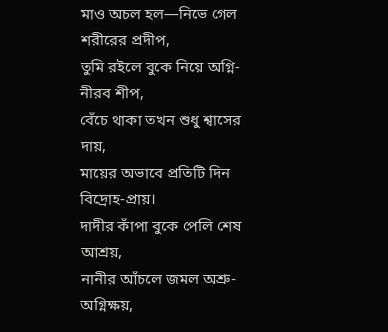মাও অচল হল—নিভে গেল শরীরের প্রদীপ,
তুমি রইলে বুকে নিয়ে অগ্নি-নীরব শীপ,
বেঁচে থাকা তখন শুধু শ্বাসের দায়,
মায়ের অভাবে প্রতিটি দিন বিদ্রোহ-প্রায়।
দাদীর কাঁপা বুকে পেলি শেষ আশ্রয়,
নানীর আঁচলে জমল অশ্রু-অগ্নিক্ষয়,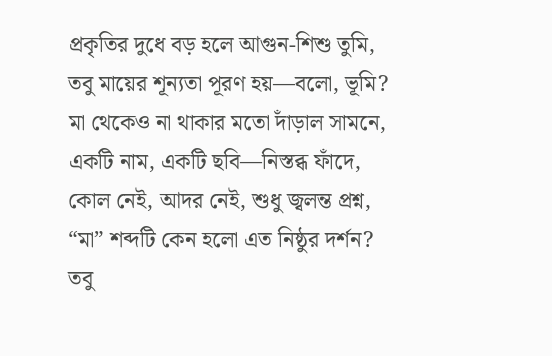প্রকৃতির দুধে বড় হলে আগুন-শিশু তুমি,
তবু মায়ের শূন্যতা পূরণ হয়—বলো, ভূমি?
মা থেকেও না থাকার মতো দাঁড়াল সামনে,
একটি নাম, একটি ছবি—নিস্তব্ধ ফাঁদে,
কোল নেই, আদর নেই, শুধু জ্বলন্ত প্রশ্ন,
“মা” শব্দটি কেন হলো এত নিষ্ঠুর দর্শন?
তবু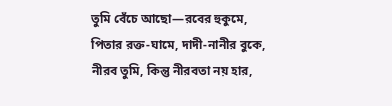তুমি বেঁচে আছো—রবের হুকুমে,
পিতার রক্ত-ঘামে, দাদী-নানীর বুকে,
নীরব তুমি, কিন্তু নীরবতা নয় হার,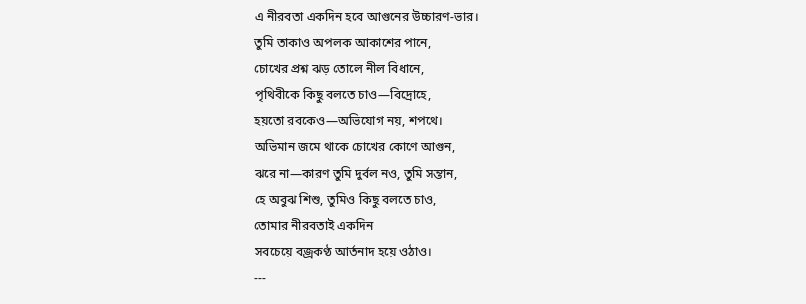এ নীরবতা একদিন হবে আগুনের উচ্চারণ-ভার।
তুমি তাকাও অপলক আকাশের পানে,
চোখের প্রশ্ন ঝড় তোলে নীল বিধানে,
পৃথিবীকে কিছু বলতে চাও—বিদ্রোহে,
হয়তো রবকেও—অভিযোগ নয়, শপথে।
অভিমান জমে থাকে চোখের কোণে আগুন,
ঝরে না—কারণ তুমি দুর্বল নও, তুমি সন্তান,
হে অবুঝ শিশু, তুমিও কিছু বলতে চাও,
তোমার নীরবতাই একদিন
সবচেয়ে বজ্রকণ্ঠ আর্তনাদ হয়ে ওঠাও।
---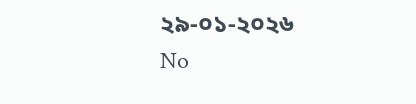২৯-০১-২০২৬
No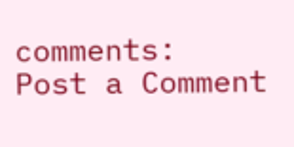comments:
Post a Comment